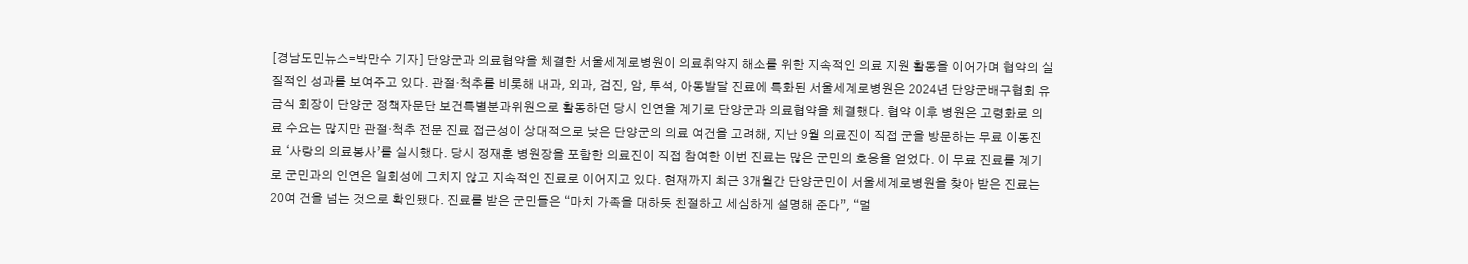[경남도민뉴스=박만수 기자] 단양군과 의료협약을 체결한 서울세계로병원이 의료취약지 해소를 위한 지속적인 의료 지원 활동을 이어가며 협약의 실질적인 성과를 보여주고 있다. 관절·척추를 비롯해 내과, 외과, 검진, 암, 투석, 아동발달 진료에 특화된 서울세계로병원은 2024년 단양군배구협회 유금식 회장이 단양군 정책자문단 보건특별분과위원으로 활동하던 당시 인연을 계기로 단양군과 의료협약을 체결했다. 협약 이후 병원은 고령화로 의료 수요는 많지만 관절·척추 전문 진료 접근성이 상대적으로 낮은 단양군의 의료 여건을 고려해, 지난 9월 의료진이 직접 군을 방문하는 무료 이동진료 ‘사랑의 의료봉사’를 실시했다. 당시 정재훈 병원장을 포함한 의료진이 직접 참여한 이번 진료는 많은 군민의 호응을 얻었다. 이 무료 진료를 계기로 군민과의 인연은 일회성에 그치지 않고 지속적인 진료로 이어지고 있다. 현재까지 최근 3개월간 단양군민이 서울세계로병원을 찾아 받은 진료는 20여 건을 넘는 것으로 확인됐다. 진료를 받은 군민들은 “마치 가족을 대하듯 친절하고 세심하게 설명해 준다”, “멀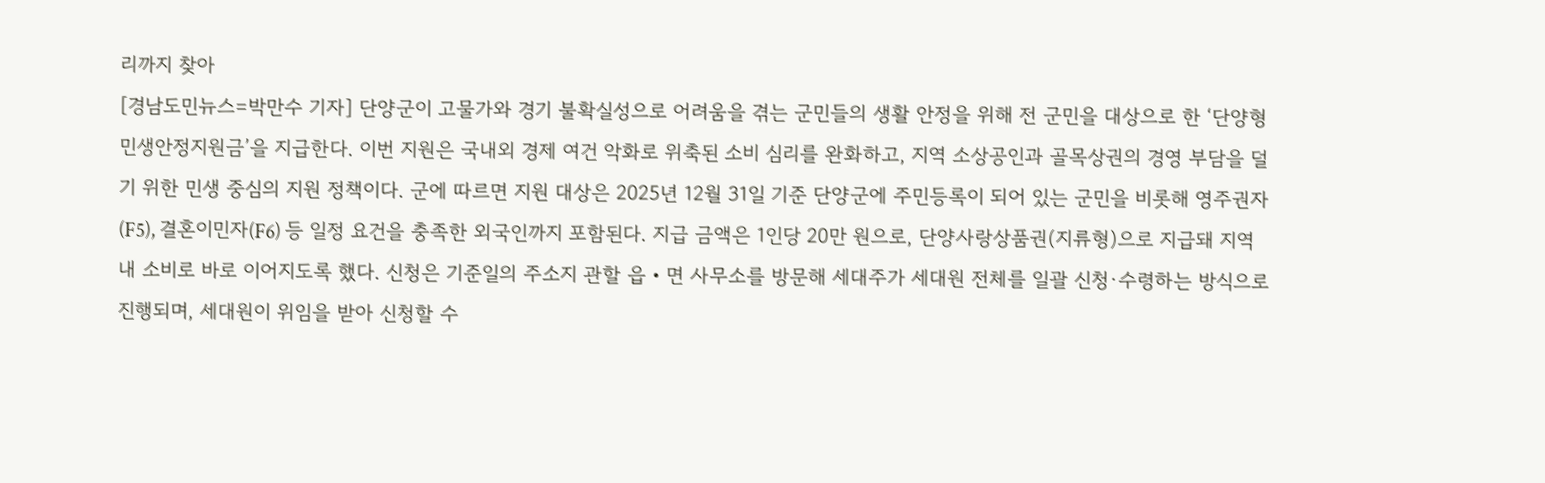리까지 찾아
[경남도민뉴스=박만수 기자] 단양군이 고물가와 경기 불확실성으로 어려움을 겪는 군민들의 생활 안정을 위해 전 군민을 대상으로 한 ‘단양형 민생안정지원금’을 지급한다. 이번 지원은 국내외 경제 여건 악화로 위축된 소비 심리를 완화하고, 지역 소상공인과 골목상권의 경영 부담을 덜기 위한 민생 중심의 지원 정책이다. 군에 따르면 지원 대상은 2025년 12월 31일 기준 단양군에 주민등록이 되어 있는 군민을 비롯해 영주권자(F5), 결혼이민자(F6) 등 일정 요건을 충족한 외국인까지 포함된다. 지급 금액은 1인당 20만 원으로, 단양사랑상품권(지류형)으로 지급돼 지역 내 소비로 바로 이어지도록 했다. 신청은 기준일의 주소지 관할 읍‧면 사무소를 방문해 세대주가 세대원 전체를 일괄 신청·수령하는 방식으로 진행되며, 세대원이 위임을 받아 신청할 수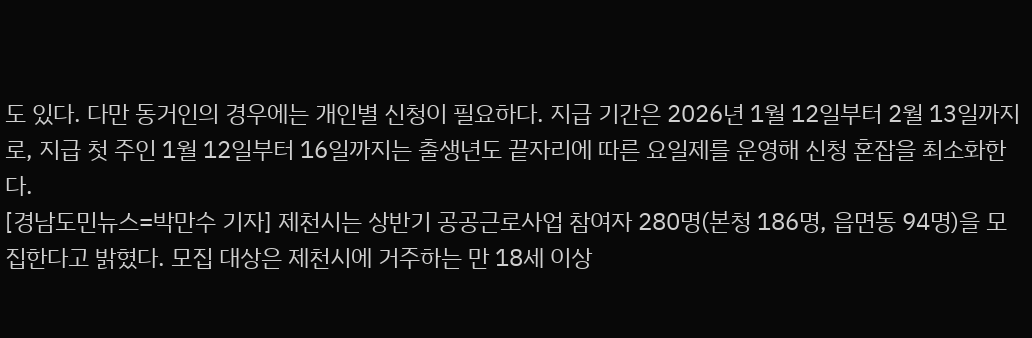도 있다. 다만 동거인의 경우에는 개인별 신청이 필요하다. 지급 기간은 2026년 1월 12일부터 2월 13일까지로, 지급 첫 주인 1월 12일부터 16일까지는 출생년도 끝자리에 따른 요일제를 운영해 신청 혼잡을 최소화한다.
[경남도민뉴스=박만수 기자] 제천시는 상반기 공공근로사업 참여자 280명(본청 186명, 읍면동 94명)을 모집한다고 밝혔다. 모집 대상은 제천시에 거주하는 만 18세 이상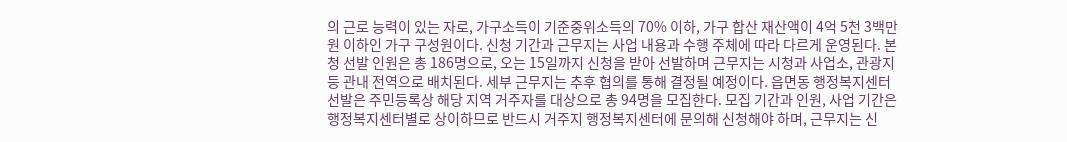의 근로 능력이 있는 자로, 가구소득이 기준중위소득의 70% 이하, 가구 합산 재산액이 4억 5천 3백만 원 이하인 가구 구성원이다. 신청 기간과 근무지는 사업 내용과 수행 주체에 따라 다르게 운영된다. 본청 선발 인원은 총 186명으로, 오는 15일까지 신청을 받아 선발하며 근무지는 시청과 사업소, 관광지 등 관내 전역으로 배치된다. 세부 근무지는 추후 협의를 통해 결정될 예정이다. 읍면동 행정복지센터 선발은 주민등록상 해당 지역 거주자를 대상으로 총 94명을 모집한다. 모집 기간과 인원, 사업 기간은 행정복지센터별로 상이하므로 반드시 거주지 행정복지센터에 문의해 신청해야 하며, 근무지는 신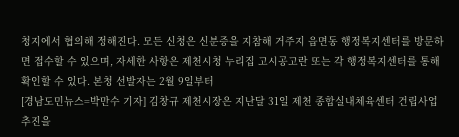청지에서 협의해 정해진다. 모든 신청은 신분증을 지참해 거주지 읍면동 행정복지센터를 방문하면 접수할 수 있으며, 자세한 사항은 제천시청 누리집 고시공고란 또는 각 행정복지센터를 통해 확인할 수 있다. 본청 선발자는 2월 9일부터
[경남도민뉴스=박만수 기자] 김창규 제천시장은 지난달 31일 제천 종합실내체육센터 건립사업 추진을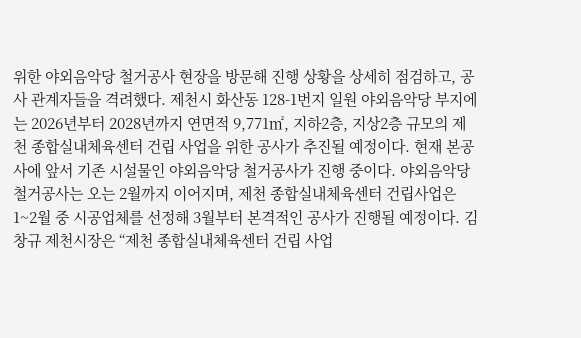위한 야외음악당 철거공사 현장을 방문해 진행 상황을 상세히 점검하고, 공사 관계자들을 격려했다. 제천시 화산동 128-1번지 일원 야외음악당 부지에는 2026년부터 2028년까지 연면적 9,771㎡, 지하2층, 지상2층 규모의 제천 종합실내체육센터 건립 사업을 위한 공사가 추진될 예정이다. 현재 본공사에 앞서 기존 시설물인 야외음악당 철거공사가 진행 중이다. 야외음악당 철거공사는 오는 2월까지 이어지며, 제천 종합실내체육센터 건립사업은 1~2월 중 시공업체를 선정해 3월부터 본격적인 공사가 진행될 예정이다. 김창규 제천시장은 “제천 종합실내체육센터 건립 사업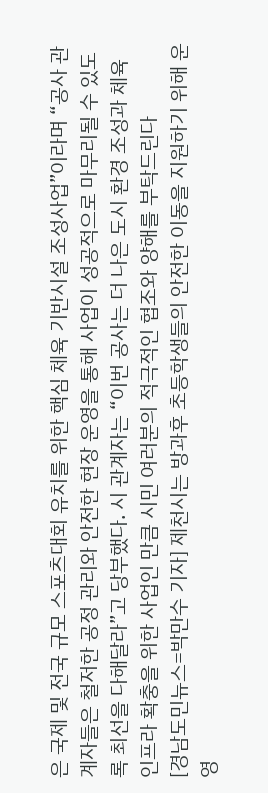은 국제 및 전국 규모 스포츠대회 유치를 위한 핵심 체육 기반시설 조성사업”이라며 “공사 관계자들은 철저한 공정 관리와 안전한 현장 운영을 통해 사업이 성공적으로 마무리될 수 있도록 최선을 다해달라”고 당부했다. 시 관계자는 “이번 공사는 더 나은 도시 환경 조성과 체육 인프라 확충을 위한 사업인 만큼 시민 여러분의 적극적인 협조와 양해를 부탁드린다
[경남도민뉴스=박만수 기자] 제천시는 방과후 초등학생들의 안전한 이동을 지원하기 위해 운영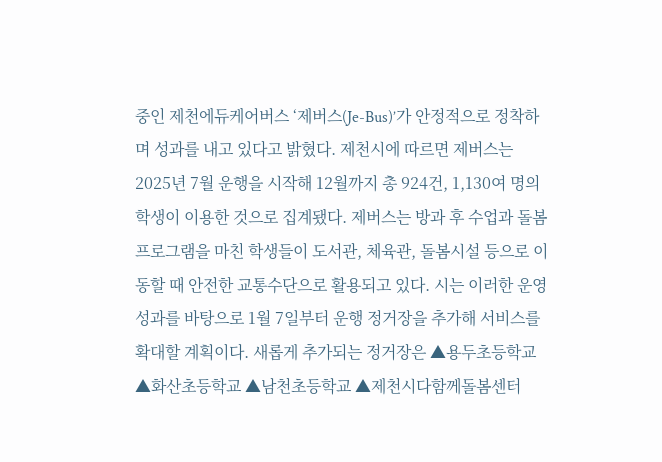중인 제천에듀케어버스 ‘제버스(Je-Bus)’가 안정적으로 정착하며 성과를 내고 있다고 밝혔다. 제천시에 따르면 제버스는 2025년 7월 운행을 시작해 12월까지 총 924건, 1,130여 명의 학생이 이용한 것으로 집계됐다. 제버스는 방과 후 수업과 돌봄 프로그램을 마친 학생들이 도서관, 체육관, 돌봄시설 등으로 이동할 때 안전한 교통수단으로 활용되고 있다. 시는 이러한 운영 성과를 바탕으로 1월 7일부터 운행 정거장을 추가해 서비스를 확대할 계획이다. 새롭게 추가되는 정거장은 ▲용두초등학교 ▲화산초등학교 ▲남천초등학교 ▲제천시다함께돌봄센터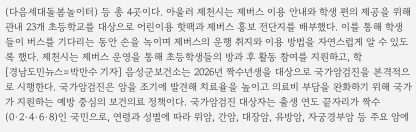(다음세대돌봄놀이터) 등 총 4곳이다. 아울러 제천시는 제버스 이용 안내와 학생 편의 제공을 위해 관내 23개 초등학교를 대상으로 어린이용 핫팩과 제버스 홍보 전단지를 배부했다. 이를 통해 학생들이 버스를 기다리는 동안 손을 녹이며 제버스의 운행 취지와 이용 방법을 자연스럽게 알 수 있도록 했다. 제천시는 제버스 운영을 통해 초등학생들의 방과 후 활동 참여를 지원하고, 학
[경남도민뉴스=박만수 기자] 음성군보건소는 2026년 짝수년생을 대상으로 국가암검진을 본격적으로 시행한다. 국가암검진은 암을 조기에 발견해 치료율을 높이고 의료비 부담을 완화하기 위해 국가가 지원하는 예방 중심의 보건의료 정책이다. 국가암검진 대상자는 출생 연도 끝자리가 짝수(0·2·4·6·8)인 국민으로, 연령과 성별에 따라 위암, 간암, 대장암, 유방암, 자궁경부암 등 주요 암에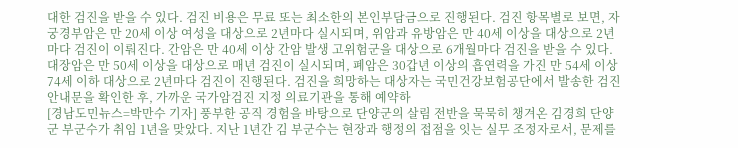대한 검진을 받을 수 있다. 검진 비용은 무료 또는 최소한의 본인부담금으로 진행된다. 검진 항목별로 보면, 자궁경부암은 만 20세 이상 여성을 대상으로 2년마다 실시되며, 위암과 유방암은 만 40세 이상을 대상으로 2년마다 검진이 이뤄진다. 간암은 만 40세 이상 간암 발생 고위험군을 대상으로 6개월마다 검진을 받을 수 있다. 대장암은 만 50세 이상을 대상으로 매년 검진이 실시되며, 폐암은 30갑년 이상의 흡연력을 가진 만 54세 이상 74세 이하 대상으로 2년마다 검진이 진행된다. 검진을 희망하는 대상자는 국민건강보험공단에서 발송한 검진 안내문을 확인한 후, 가까운 국가암검진 지정 의료기관을 통해 예약하
[경남도민뉴스=박만수 기자] 풍부한 공직 경험을 바탕으로 단양군의 살림 전반을 묵묵히 챙겨온 김경희 단양군 부군수가 취임 1년을 맞았다. 지난 1년간 김 부군수는 현장과 행정의 접점을 잇는 실무 조정자로서, 문제를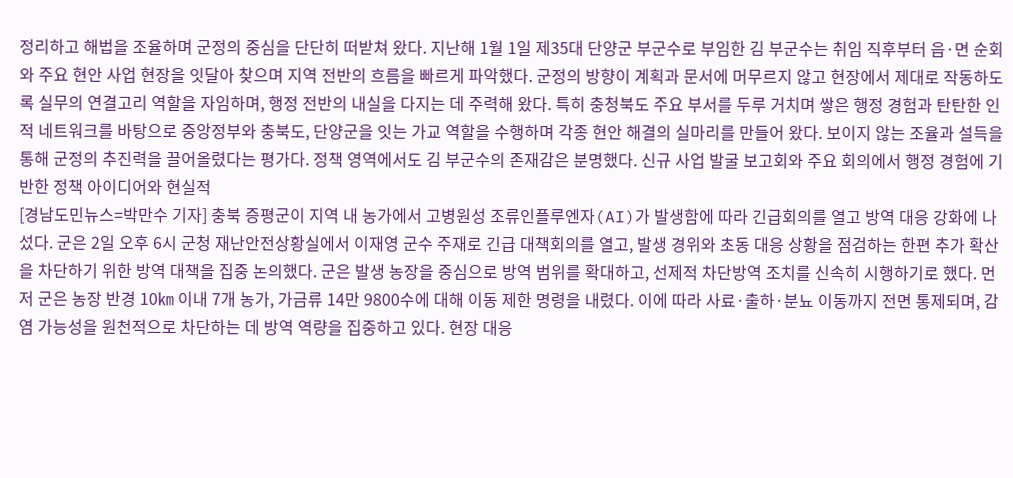정리하고 해법을 조율하며 군정의 중심을 단단히 떠받쳐 왔다. 지난해 1월 1일 제35대 단양군 부군수로 부임한 김 부군수는 취임 직후부터 읍·면 순회와 주요 현안 사업 현장을 잇달아 찾으며 지역 전반의 흐름을 빠르게 파악했다. 군정의 방향이 계획과 문서에 머무르지 않고 현장에서 제대로 작동하도록 실무의 연결고리 역할을 자임하며, 행정 전반의 내실을 다지는 데 주력해 왔다. 특히 충청북도 주요 부서를 두루 거치며 쌓은 행정 경험과 탄탄한 인적 네트워크를 바탕으로 중앙정부와 충북도, 단양군을 잇는 가교 역할을 수행하며 각종 현안 해결의 실마리를 만들어 왔다. 보이지 않는 조율과 설득을 통해 군정의 추진력을 끌어올렸다는 평가다. 정책 영역에서도 김 부군수의 존재감은 분명했다. 신규 사업 발굴 보고회와 주요 회의에서 행정 경험에 기반한 정책 아이디어와 현실적
[경남도민뉴스=박만수 기자] 충북 증평군이 지역 내 농가에서 고병원성 조류인플루엔자(AI)가 발생함에 따라 긴급회의를 열고 방역 대응 강화에 나섰다. 군은 2일 오후 6시 군청 재난안전상황실에서 이재영 군수 주재로 긴급 대책회의를 열고, 발생 경위와 초동 대응 상황을 점검하는 한편 추가 확산을 차단하기 위한 방역 대책을 집중 논의했다. 군은 발생 농장을 중심으로 방역 범위를 확대하고, 선제적 차단방역 조치를 신속히 시행하기로 했다. 먼저 군은 농장 반경 10㎞ 이내 7개 농가, 가금류 14만 9800수에 대해 이동 제한 명령을 내렸다. 이에 따라 사료·출하·분뇨 이동까지 전면 통제되며, 감염 가능성을 원천적으로 차단하는 데 방역 역량을 집중하고 있다. 현장 대응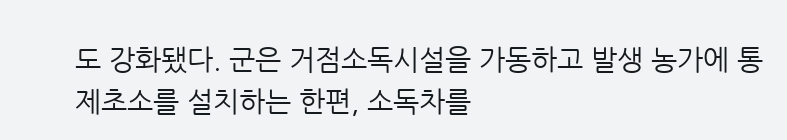도 강화됐다. 군은 거점소독시설을 가동하고 발생 농가에 통제초소를 설치하는 한편, 소독차를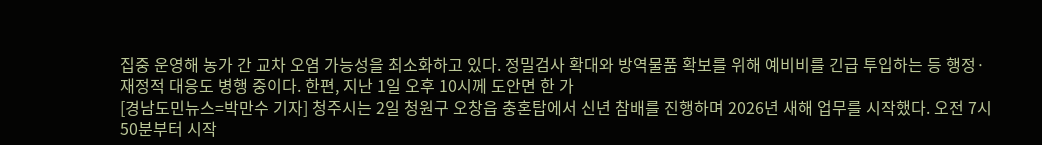집중 운영해 농가 간 교차 오염 가능성을 최소화하고 있다. 정밀검사 확대와 방역물품 확보를 위해 예비비를 긴급 투입하는 등 행정·재정적 대응도 병행 중이다. 한편, 지난 1일 오후 10시께 도안면 한 가
[경남도민뉴스=박만수 기자] 청주시는 2일 청원구 오창읍 충혼탑에서 신년 참배를 진행하며 2026년 새해 업무를 시작했다. 오전 7시50분부터 시작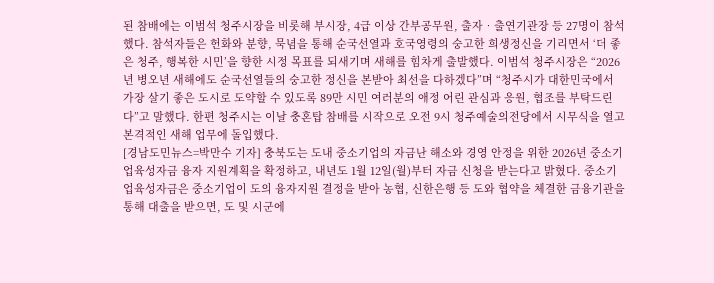된 참배에는 이범석 청주시장을 비롯해 부시장, 4급 이상 간부공무원, 출자‧출연기관장 등 27명이 참석했다. 참석자들은 헌화와 분향, 묵념을 통해 순국선열과 호국영령의 숭고한 희생정신을 기리면서 ‘더 좋은 청주, 행복한 시민’을 향한 시정 목표를 되새기며 새해를 힘차게 출발했다. 이범석 청주시장은 “2026년 병오년 새해에도 순국선열들의 숭고한 정신을 본받아 최선을 다하겠다”며 “청주시가 대한민국에서 가장 살기 좋은 도시로 도약할 수 있도록 89만 시민 여러분의 애정 어린 관심과 응원, 협조를 부탁드린다”고 말했다. 한편 청주시는 이날 충혼탑 참배를 시작으로 오전 9시 청주예술의전당에서 시무식을 열고 본격적인 새해 업무에 돌입했다.
[경남도민뉴스=박만수 기자] 충북도는 도내 중소기업의 자금난 해소와 경영 안정을 위한 2026년 중소기업육성자금 융자 지원계획을 확정하고, 내년도 1월 12일(월)부터 자금 신청을 받는다고 밝혔다. 중소기업육성자금은 중소기업이 도의 융자지원 결정을 받아 농협, 신한은행 등 도와 협약을 체결한 금융기관을 통해 대출을 받으면, 도 및 시군에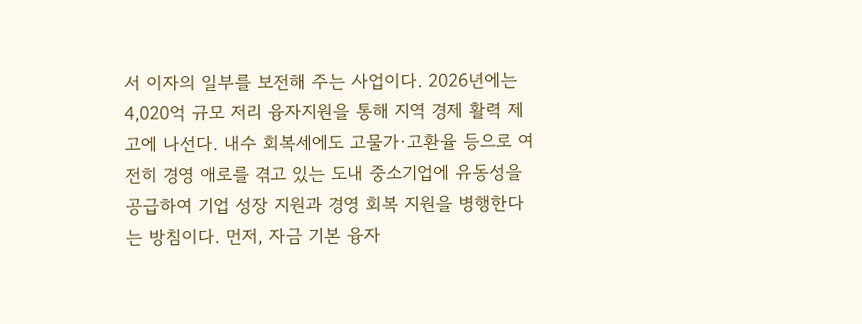서 이자의 일부를 보전해 주는 사업이다. 2026년에는 4,020억 규모 저리 융자지원을 통해 지역 경제 활력 제고에 나선다. 내수 회복세에도 고물가·고환율 등으로 여전히 경영 애로를 겪고 있는 도내 중소기업에 유동성을 공급하여 기업 성장 지원과 경영 회복 지원을 병행한다는 방침이다. 먼저, 자금 기본 융자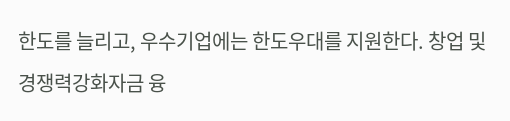한도를 늘리고, 우수기업에는 한도우대를 지원한다. 창업 및 경쟁력강화자금 융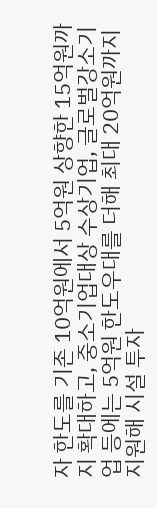자 한도를 기존 10억원에서 5억원 상향한 15억원까지 확대하고, 중소기업대상 수상기업, 글로벌강소기업 등에는 5억원 한도우대를 더해 최대 20억원까지 지원해 시설 투자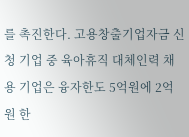를 촉진한다. 고용창출기업자금 신청 기업 중 육아휴직 대체인력 채용 기업은 융자한도 5억원에 2억원 한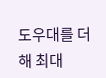도우대를 더해 최대